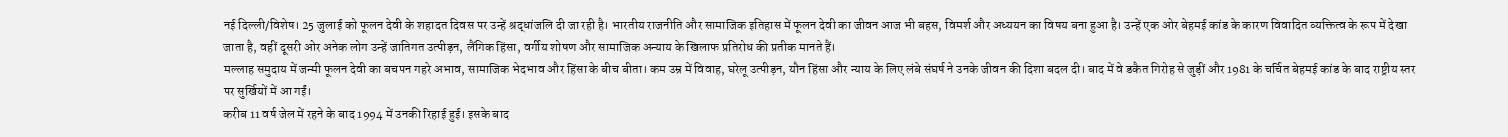नई दिल्ली/विशेष। 25 जुलाई को फूलन देवी के शहादत दिवस पर उन्हें श्रद्धांजलि दी जा रही है। भारतीय राजनीति और सामाजिक इतिहास में फूलन देवी का जीवन आज भी बहस, विमर्श और अध्ययन का विषय बना हुआ है। उन्हें एक ओर बेहमई कांड के कारण विवादित व्यक्तित्व के रूप में देखा जाता है, वहीं दूसरी ओर अनेक लोग उन्हें जातिगत उत्पीड़न, लैंगिक हिंसा, वर्गीय शोषण और सामाजिक अन्याय के खिलाफ प्रतिरोध की प्रतीक मानते हैं।
मल्लाह समुदाय में जन्मी फूलन देवी का बचपन गहरे अभाव, सामाजिक भेदभाव और हिंसा के बीच बीता। कम उम्र में विवाह, घरेलू उत्पीड़न, यौन हिंसा और न्याय के लिए लंबे संघर्ष ने उनके जीवन की दिशा बदल दी। बाद में वे डकैत गिरोह से जुड़ीं और 1981 के चर्चित बेहमई कांड के बाद राष्ट्रीय स्तर पर सुर्खियों में आ गईं।
करीब 11 वर्ष जेल में रहने के बाद 1994 में उनकी रिहाई हुई। इसके बाद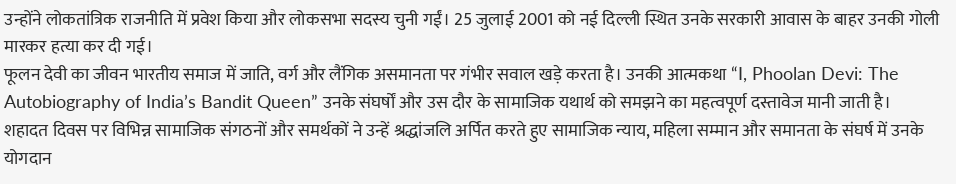उन्होंने लोकतांत्रिक राजनीति में प्रवेश किया और लोकसभा सदस्य चुनी गईं। 25 जुलाई 2001 को नई दिल्ली स्थित उनके सरकारी आवास के बाहर उनकी गोली मारकर हत्या कर दी गई।
फूलन देवी का जीवन भारतीय समाज में जाति, वर्ग और लैंगिक असमानता पर गंभीर सवाल खड़े करता है। उनकी आत्मकथा “I, Phoolan Devi: The Autobiography of India’s Bandit Queen” उनके संघर्षों और उस दौर के सामाजिक यथार्थ को समझने का महत्वपूर्ण दस्तावेज मानी जाती है।
शहादत दिवस पर विभिन्न सामाजिक संगठनों और समर्थकों ने उन्हें श्रद्धांजलि अर्पित करते हुए सामाजिक न्याय, महिला सम्मान और समानता के संघर्ष में उनके योगदान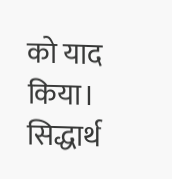को याद किया।
सिद्धार्थ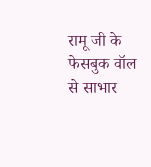रामू जी के फेसबुक वॉल से साभार